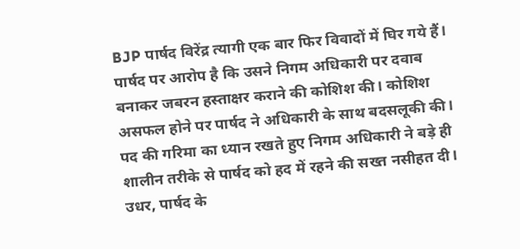BJP पार्षद विरेंद्र त्यागी एक बार फिर विवादों में घिर गये हैं। पार्षद पर आरोप है कि उसने निगम अधिकारी पर दवाब बनाकर जबरन हस्ताक्षर कराने की कोशिश की। कोशिश असफल होने पर पार्षद ने अधिकारी के साथ बदसलूकी की। पद की गरिमा का ध्यान रखते हुए निगम अधिकारी ने बड़े ही शालीन तरीके से पार्षद को हद में रहने की सख्त नसीहत दी। उधर, पार्षद के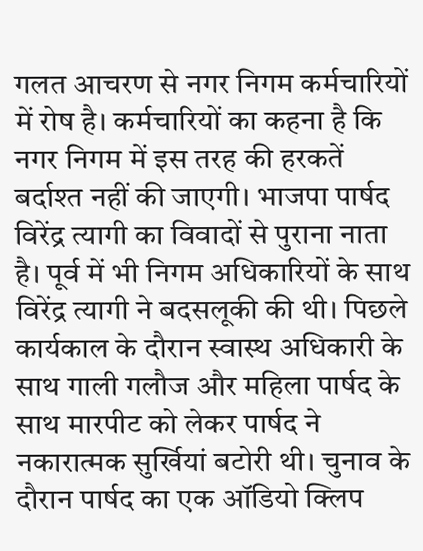गलत आचरण से नगर निगम कर्मचारियों में रोष है। कर्मचारियों का कहना है कि नगर निगम में इस तरह की हरकतें बर्दाश्त नहीं की जाएगी। भाजपा पार्षद विरेंद्र त्यागी का विवादों से पुराना नाता है। पूर्व में भी निगम अधिकारियों के साथ विरेंद्र त्यागी ने बदसलूकी की थी। पिछले कार्यकाल के दौरान स्वास्थ अधिकारी के साथ गाली गलौज और महिला पार्षद के साथ मारपीट को लेकर पार्षद ने नकारात्मक सुर्खियां बटोरी थी। चुनाव के दौरान पार्षद का एक ऑडियो क्लिप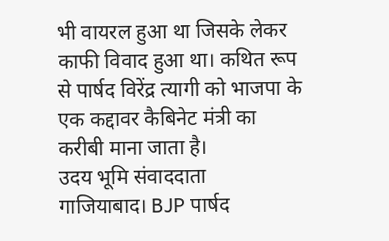भी वायरल हुआ था जिसके लेकर काफी विवाद हुआ था। कथित रूप से पार्षद विरेंद्र त्यागी को भाजपा के एक कद्दावर कैबिनेट मंत्री का करीबी माना जाता है।
उदय भूमि संवाददाता
गाजियाबाद। BJP पार्षद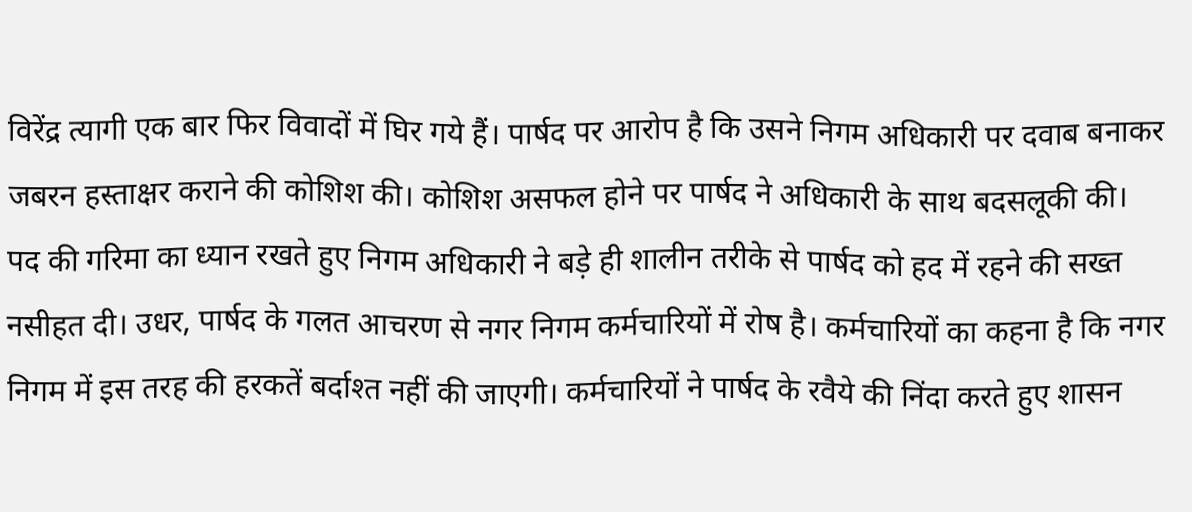विरेंद्र त्यागी एक बार फिर विवादों में घिर गये हैं। पार्षद पर आरोप है कि उसने निगम अधिकारी पर दवाब बनाकर जबरन हस्ताक्षर कराने की कोशिश की। कोशिश असफल होने पर पार्षद ने अधिकारी के साथ बदसलूकी की। पद की गरिमा का ध्यान रखते हुए निगम अधिकारी ने बड़े ही शालीन तरीके से पार्षद को हद में रहने की सख्त नसीहत दी। उधर, पार्षद के गलत आचरण से नगर निगम कर्मचारियों में रोष है। कर्मचारियों का कहना है कि नगर निगम में इस तरह की हरकतें बर्दाश्त नहीं की जाएगी। कर्मचारियों ने पार्षद के रवैये की निंदा करते हुए शासन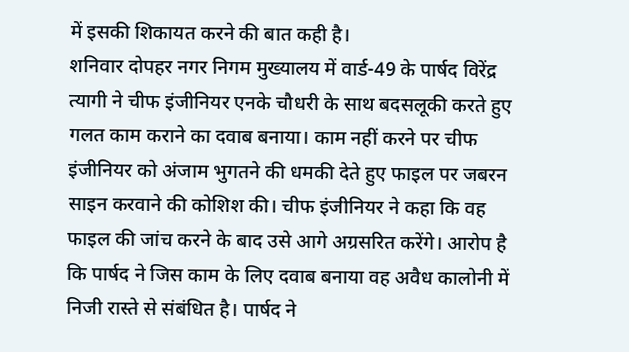में इसकी शिकायत करने की बात कही है।
शनिवार दोपहर नगर निगम मुख्यालय में वार्ड-49 के पार्षद विरेंद्र त्यागी ने चीफ इंजीनियर एनके चौधरी के साथ बदसलूकी करते हुए गलत काम कराने का दवाब बनाया। काम नहीं करने पर चीफ इंजीनियर को अंजाम भुगतने की धमकी देते हुए फाइल पर जबरन साइन करवाने की कोशिश की। चीफ इंजीनियर ने कहा कि वह फाइल की जांच करने के बाद उसे आगे अग्रसरित करेंगे। आरोप है कि पार्षद ने जिस काम के लिए दवाब बनाया वह अवैध कालोनी में निजी रास्ते से संबंधित है। पार्षद ने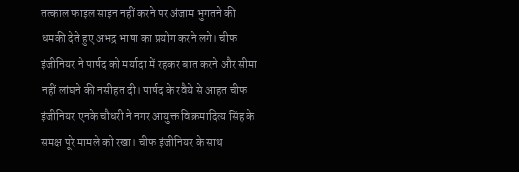तत्काल फाइल साइन नहीं करने पर अंजाम भुगतने की धमकी देते हुए अभद्र भाषा का प्रयोग करने लगे। चीफ इंजीनियर ने पार्षद को मर्यादा में रहकर बात करने और सीमा नहीं लांघने की नसीहत दी। पार्षद के रवैये से आहत चीफ इंजीनियर एनके चौधरी ने नगर आयुक्त विक्रमादित्य सिंह के समक्ष पूरे मामले को रखा। चीफ इंजीनियर के साथ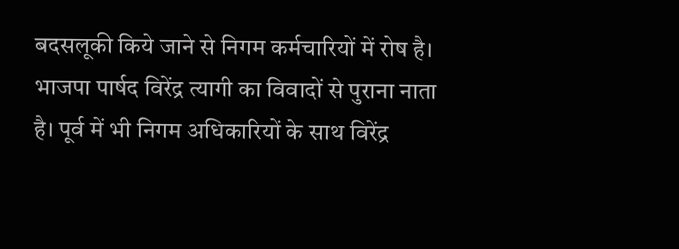बदसलूकी किये जाने से निगम कर्मचारियों में रोष है।
भाजपा पार्षद विरेंद्र त्यागी का विवादों से पुराना नाता है। पूर्व में भी निगम अधिकारियों के साथ विरेंद्र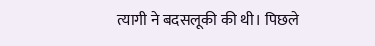त्यागी ने बदसलूकी की थी। पिछले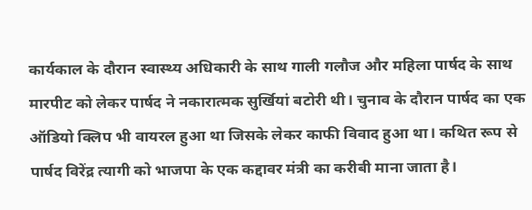कार्यकाल के दौरान स्वास्थ्य अधिकारी के साथ गाली गलौज और महिला पार्षद के साथ मारपीट को लेकर पार्षद ने नकारात्मक सुर्खियां बटोरी थी। चुनाव के दौरान पार्षद का एक ऑडियो क्लिप भी वायरल हुआ था जिसके लेकर काफी विवाद हुआ था। कथित रूप से पार्षद विरेंद्र त्यागी को भाजपा के एक कद्दावर मंत्री का करीबी माना जाता है।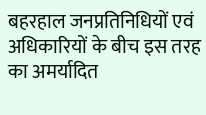बहरहाल जनप्रतिनिधियों एवं अधिकारियों के बीच इस तरह का अमर्यादित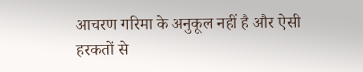आचरण गरिमा के अनुकूल नहीं है और ऐसी हरकतों से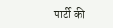पार्टी की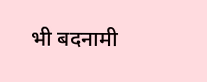भी बदनामी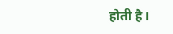होती है।